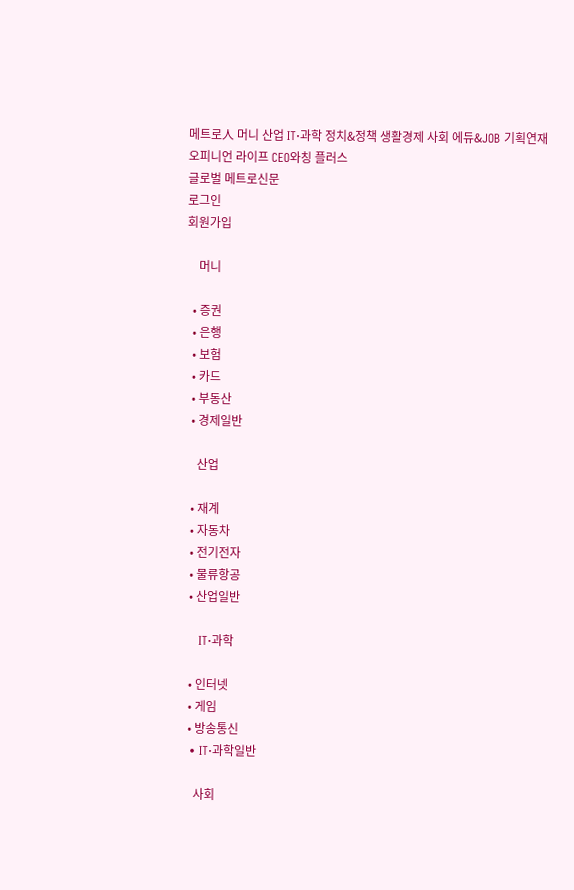메트로人 머니 산업 IT·과학 정치&정책 생활경제 사회 에듀&JOB 기획연재 오피니언 라이프 CEO와칭 플러스
글로벌 메트로신문
로그인
회원가입

    머니

  • 증권
  • 은행
  • 보험
  • 카드
  • 부동산
  • 경제일반

    산업

  • 재계
  • 자동차
  • 전기전자
  • 물류항공
  • 산업일반

    IT·과학

  • 인터넷
  • 게임
  • 방송통신
  • IT·과학일반

    사회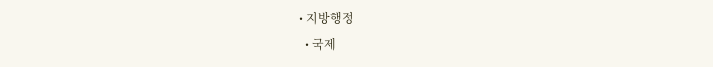• 지방행정
  • 국제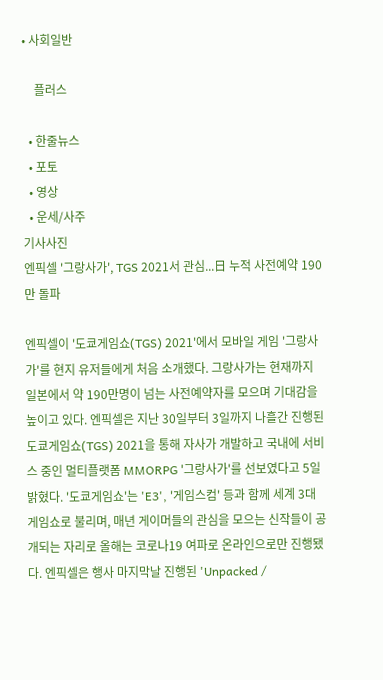• 사회일반

    플러스

  • 한줄뉴스
  • 포토
  • 영상
  • 운세/사주
기사사진
엔픽셀 '그랑사가', TGS 2021서 관심...日 누적 사전예약 190만 돌파

엔픽셀이 '도쿄게임쇼(TGS) 2021'에서 모바일 게임 '그랑사가'를 현지 유저들에게 처음 소개했다. 그랑사가는 현재까지 일본에서 약 190만명이 넘는 사전예약자를 모으며 기대감을 높이고 있다. 엔픽셀은 지난 30일부터 3일까지 나흘간 진행된 도쿄게임쇼(TGS) 2021을 통해 자사가 개발하고 국내에 서비스 중인 멀티플랫폼 MMORPG '그랑사가'를 선보였다고 5일 밝혔다. '도쿄게임쇼'는 'E3', '게임스컴' 등과 함께 세계 3대 게임쇼로 불리며, 매년 게이머들의 관심을 모으는 신작들이 공개되는 자리로 올해는 코로나19 여파로 온라인으로만 진행됐다. 엔픽셀은 행사 마지막날 진행된 'Unpacked /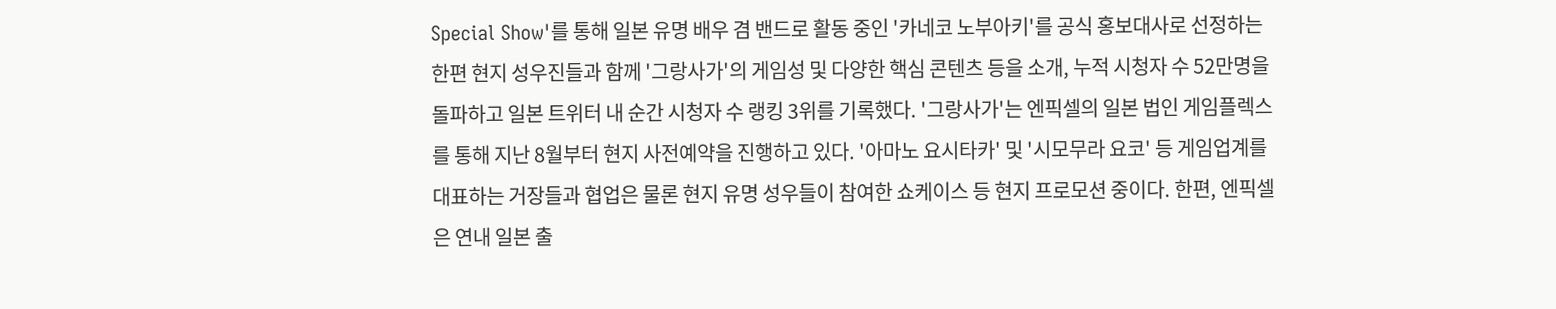Special Show'를 통해 일본 유명 배우 겸 밴드로 활동 중인 '카네코 노부아키'를 공식 홍보대사로 선정하는 한편 현지 성우진들과 함께 '그랑사가'의 게임성 및 다양한 핵심 콘텐츠 등을 소개, 누적 시청자 수 52만명을 돌파하고 일본 트위터 내 순간 시청자 수 랭킹 3위를 기록했다. '그랑사가'는 엔픽셀의 일본 법인 게임플렉스를 통해 지난 8월부터 현지 사전예약을 진행하고 있다. '아마노 요시타카' 및 '시모무라 요코' 등 게임업계를 대표하는 거장들과 협업은 물론 현지 유명 성우들이 참여한 쇼케이스 등 현지 프로모션 중이다. 한편, 엔픽셀은 연내 일본 출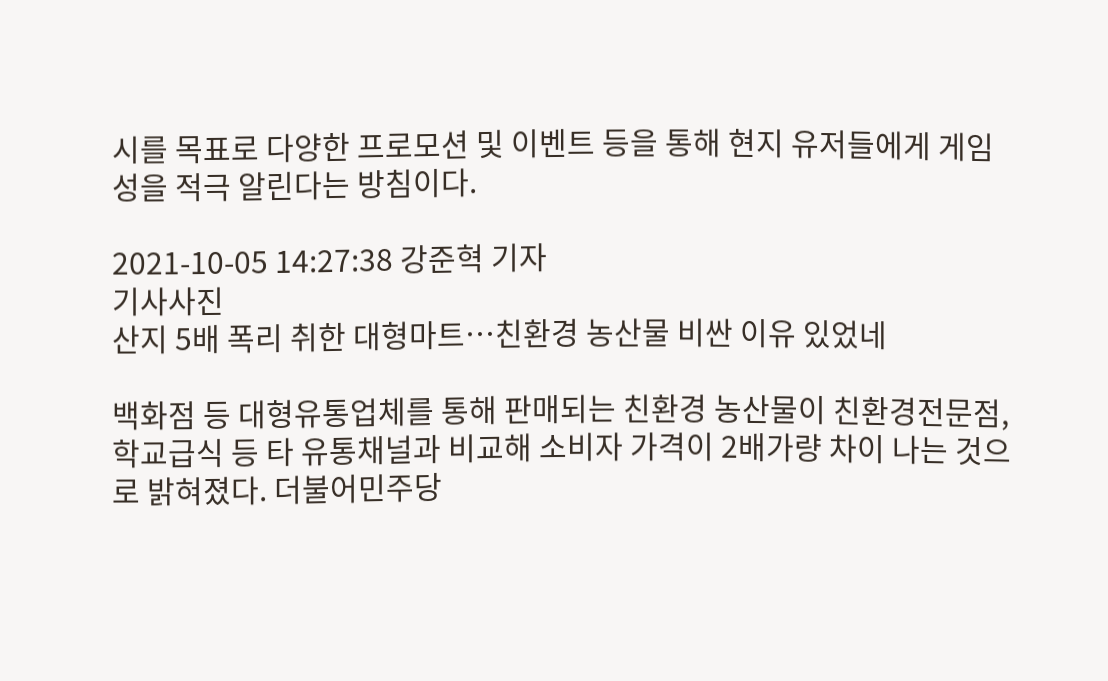시를 목표로 다양한 프로모션 및 이벤트 등을 통해 현지 유저들에게 게임성을 적극 알린다는 방침이다.

2021-10-05 14:27:38 강준혁 기자
기사사진
산지 5배 폭리 취한 대형마트…친환경 농산물 비싼 이유 있었네

백화점 등 대형유통업체를 통해 판매되는 친환경 농산물이 친환경전문점, 학교급식 등 타 유통채널과 비교해 소비자 가격이 2배가량 차이 나는 것으로 밝혀졌다. 더불어민주당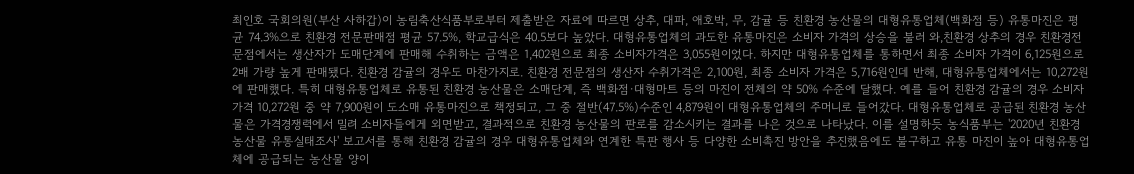최인호 국회의원(부산 사하갑)이 농림축산식품부로부터 제출받은 자료에 따르면 상추, 대파, 애호박, 무, 감귤 등 친환경 농산물의 대형유통업체(백화점 등) 유통마진은 평균 74.3%으로 친환경 전문판매점 평균 57.5%, 학교급식은 40.5보다 높았다. 대형유통업체의 과도한 유통마진은 소비자 가격의 상승을 불러 와,친환경 상추의 경우 친환경전문점에서는 생산자가 도매단계에 판매해 수취하는 금액은 1,402원으로 최종 소비자가격은 3,055원이었다. 하지만 대형유통업체를 통하면서 최종 소비자 가격이 6,125원으로 2배 가량 높게 판매됐다. 친환경 감귤의 경우도 마찬가지로. 친환경 전문점의 생산자 수취가격은 2,100원, 최종 소비자 가격은 5,716원인데 반해, 대형유통업체에서는 10,272원에 판매했다. 특히 대형유통업체로 유통된 친환경 농산물은 소매단계, 즉 백화점·대형마트 등의 마진이 전체의 약 50% 수준에 달했다. 예를 들어 친환경 감귤의 경우 소비자가격 10,272원 중 약 7,900원이 도소매 유통마진으로 책정되고, 그 중 절반(47.5%)수준인 4,879원이 대형유통업체의 주머니로 들어갔다. 대형유통업체로 공급된 친환경 농산물은 가격경쟁력에서 밀려 소비자들에게 외면받고, 결과적으로 친환경 농산물의 판로를 감소시키는 결과를 나은 것으로 나타났다. 이를 설명하듯 농식품부는 '2020년 친환경농산물 유통실태조사' 보고서를 통해 친환경 감귤의 경우 대형유통업체와 연계한 특판 행사 등 다양한 소비촉진 방안을 추진했음에도 불구하고 유통 마진이 높아 대형유통업체에 공급되는 농산물 양이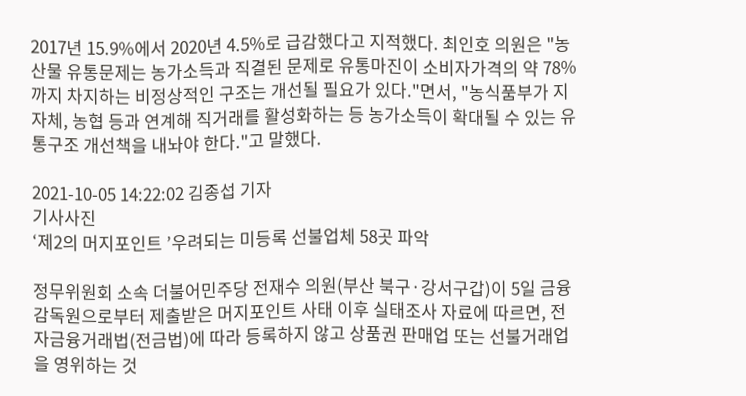2017년 15.9%에서 2020년 4.5%로 급감했다고 지적했다. 최인호 의원은 "농산물 유통문제는 농가소득과 직결된 문제로 유통마진이 소비자가격의 약 78%까지 차지하는 비정상적인 구조는 개선될 필요가 있다."면서, "농식품부가 지자체, 농협 등과 연계해 직거래를 활성화하는 등 농가소득이 확대될 수 있는 유통구조 개선책을 내놔야 한다."고 말했다.

2021-10-05 14:22:02 김종섭 기자
기사사진
‘제2의 머지포인트 ’우려되는 미등록 선불업체 58곳 파악

정무위원회 소속 더불어민주당 전재수 의원(부산 북구·강서구갑)이 5일 금융감독원으로부터 제출받은 머지포인트 사태 이후 실태조사 자료에 따르면, 전자금융거래법(전금법)에 따라 등록하지 않고 상품권 판매업 또는 선불거래업을 영위하는 것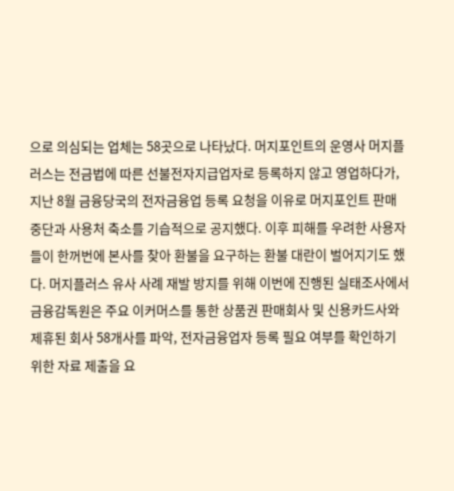으로 의심되는 업체는 58곳으로 나타났다. 머지포인트의 운영사 머지플러스는 전금법에 따른 선불전자지급업자로 등록하지 않고 영업하다가, 지난 8월 금융당국의 전자금융업 등록 요청을 이유로 머지포인트 판매 중단과 사용처 축소를 기습적으로 공지했다. 이후 피해를 우려한 사용자들이 한꺼번에 본사를 찾아 환불을 요구하는 환불 대란이 벌어지기도 했다. 머지플러스 유사 사례 재발 방지를 위해 이번에 진행된 실태조사에서 금융감독원은 주요 이커머스를 통한 상품권 판매회사 및 신용카드사와 제휴된 회사 58개사를 파악, 전자금융업자 등록 필요 여부를 확인하기 위한 자료 제출을 요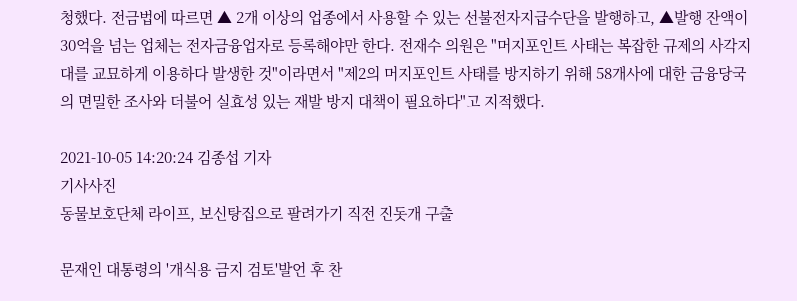청했다. 전금법에 따르면 ▲ 2개 이상의 업종에서 사용할 수 있는 선불전자지급수단을 발행하고, ▲발행 잔액이 30억을 넘는 업체는 전자금융업자로 등록해야만 한다. 전재수 의원은 "머지포인트 사태는 복잡한 규제의 사각지대를 교묘하게 이용하다 발생한 것"이라면서 "제2의 머지포인트 사태를 방지하기 위해 58개사에 대한 금융당국의 면밀한 조사와 더불어 실효성 있는 재발 방지 대책이 필요하다"고 지적했다.

2021-10-05 14:20:24 김종섭 기자
기사사진
동물보호단체 라이프, 보신탕집으로 팔려가기 직전 진돗개 구출

문재인 대통령의 '개식용 금지 검토'발언 후 찬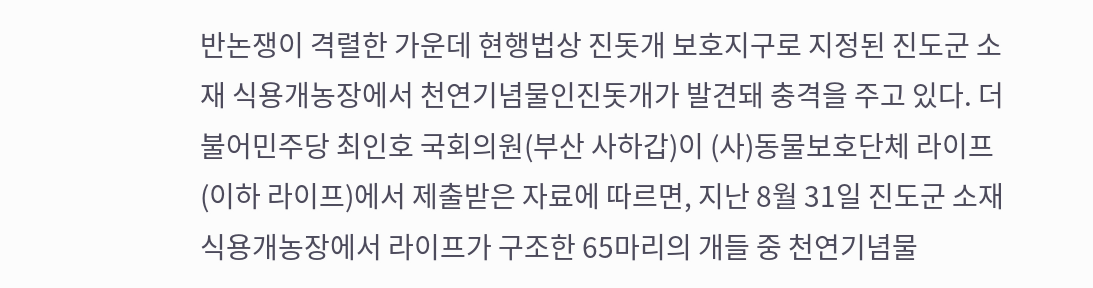반논쟁이 격렬한 가운데 현행법상 진돗개 보호지구로 지정된 진도군 소재 식용개농장에서 천연기념물인진돗개가 발견돼 충격을 주고 있다. 더불어민주당 최인호 국회의원(부산 사하갑)이 (사)동물보호단체 라이프(이하 라이프)에서 제출받은 자료에 따르면, 지난 8월 31일 진도군 소재 식용개농장에서 라이프가 구조한 65마리의 개들 중 천연기념물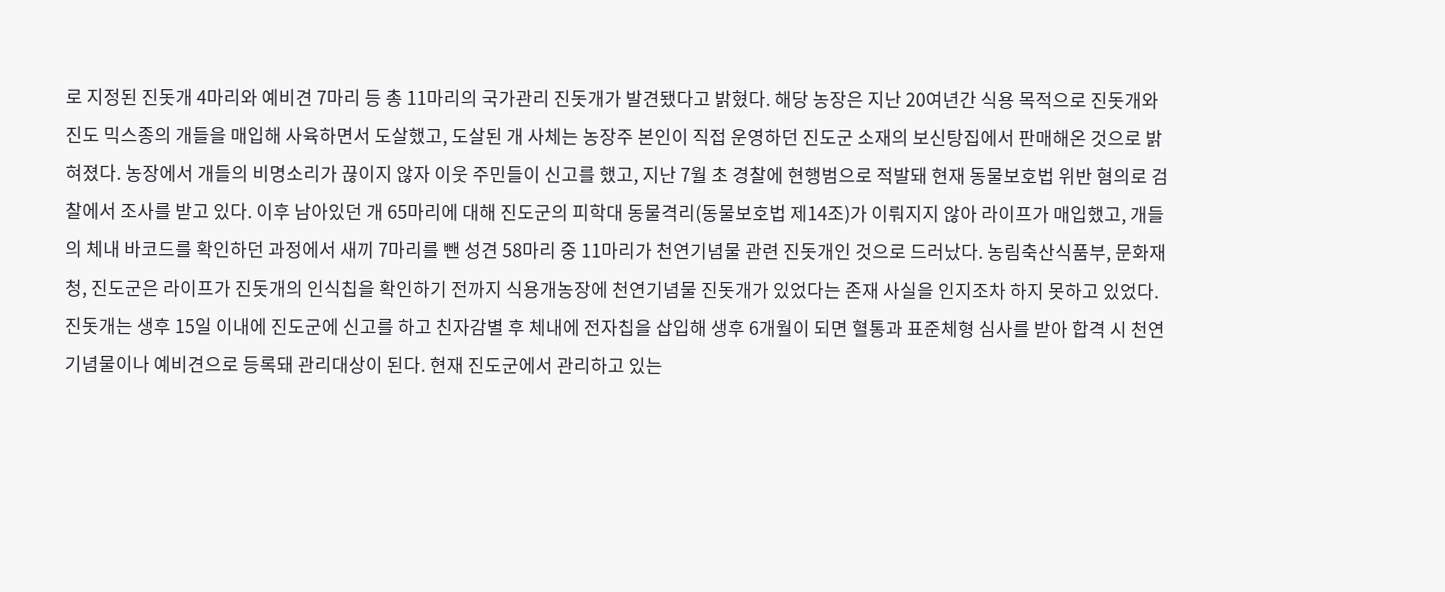로 지정된 진돗개 4마리와 예비견 7마리 등 총 11마리의 국가관리 진돗개가 발견됐다고 밝혔다. 해당 농장은 지난 20여년간 식용 목적으로 진돗개와 진도 믹스종의 개들을 매입해 사육하면서 도살했고, 도살된 개 사체는 농장주 본인이 직접 운영하던 진도군 소재의 보신탕집에서 판매해온 것으로 밝혀졌다. 농장에서 개들의 비명소리가 끊이지 않자 이웃 주민들이 신고를 했고, 지난 7월 초 경찰에 현행범으로 적발돼 현재 동물보호법 위반 혐의로 검찰에서 조사를 받고 있다. 이후 남아있던 개 65마리에 대해 진도군의 피학대 동물격리(동물보호법 제14조)가 이뤄지지 않아 라이프가 매입했고, 개들의 체내 바코드를 확인하던 과정에서 새끼 7마리를 뺀 성견 58마리 중 11마리가 천연기념물 관련 진돗개인 것으로 드러났다. 농림축산식품부, 문화재청, 진도군은 라이프가 진돗개의 인식칩을 확인하기 전까지 식용개농장에 천연기념물 진돗개가 있었다는 존재 사실을 인지조차 하지 못하고 있었다. 진돗개는 생후 15일 이내에 진도군에 신고를 하고 친자감별 후 체내에 전자칩을 삽입해 생후 6개월이 되면 혈통과 표준체형 심사를 받아 합격 시 천연기념물이나 예비견으로 등록돼 관리대상이 된다. 현재 진도군에서 관리하고 있는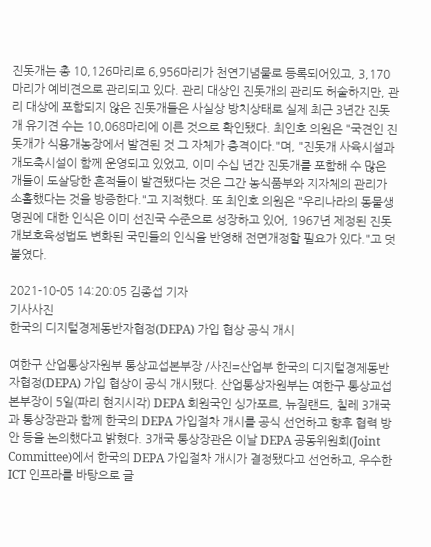진돗개는 총 10,126마리로 6,956마리가 천연기념물로 등록되어있고, 3,170마리가 예비견으로 관리되고 있다. 관리 대상인 진돗개의 관리도 허술하지만, 관리 대상에 포함되지 않은 진돗개들은 사실상 방치상태로 실제 최근 3년간 진돗개 유기견 수는 10,068마리에 이른 것으로 확인됐다. 최인호 의원은 "국견인 진돗개가 식용개농장에서 발견된 것 그 자체가 충격이다."며, "진돗개 사육시설과 개도축시설이 함께 운영되고 있었고, 이미 수십 년간 진돗개를 포함해 수 많은 개들이 도살당한 흔적들이 발견됐다는 것은 그간 농식품부와 지자체의 관리가 소홀했다는 것을 방증한다."고 지적했다. 또 최인호 의원은 "우리나라의 동물생명권에 대한 인식은 이미 선진국 수준으로 성장하고 있어, 1967년 제정된 진돗개보호육성법도 변화된 국민들의 인식을 반영해 전면개정할 필요가 있다."고 덧붙였다.

2021-10-05 14:20:05 김종섭 기자
기사사진
한국의 디지털경제동반자협정(DEPA) 가입 협상 공식 개시

여한구 산업통상자원부 통상교섭본부장 /사진=산업부 한국의 디지털경제동반자협정(DEPA) 가입 협상이 공식 개시됐다. 산업통상자원부는 여한구 통상교섭본부장이 5일(파리 현지시각) DEPA 회원국인 싱가포르, 뉴질랜드, 칠레 3개국과 통상장관과 함께 한국의 DEPA 가입절차 개시를 공식 선언하고 향후 협력 방안 등을 논의했다고 밝혔다. 3개국 통상장관은 이날 DEPA 공동위원회(Joint Committee)에서 한국의 DEPA 가입절차 개시가 결정됐다고 선언하고, 우수한 ICT 인프라를 바탕으로 글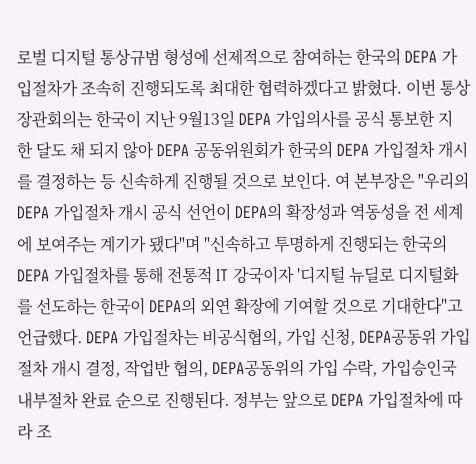로벌 디지털 통상규범 형성에 선제적으로 참여하는 한국의 DEPA 가입절차가 조속히 진행되도록 최대한 협력하겠다고 밝혔다. 이번 통상장관회의는 한국이 지난 9월13일 DEPA 가입의사를 공식 통보한 지 한 달도 채 되지 않아 DEPA 공동위원회가 한국의 DEPA 가입절차 개시를 결정하는 등 신속하게 진행될 것으로 보인다. 여 본부장은 "우리의 DEPA 가입절차 개시 공식 선언이 DEPA의 확장성과 역동성을 전 세계에 보여주는 계기가 됐다"며 "신속하고 투명하게 진행되는 한국의 DEPA 가입절차를 통해 전통적 IT 강국이자 '디지털 뉴딜로 디지털화를 선도하는 한국이 DEPA의 외연 확장에 기여할 것으로 기대한다"고 언급했다. DEPA 가입절차는 비공식협의, 가입 신청, DEPA공동위 가입절차 개시 결정, 작업반 협의, DEPA공동위의 가입 수락, 가입승인국 내부절차 완료 순으로 진행된다. 정부는 앞으로 DEPA 가입절차에 따라 조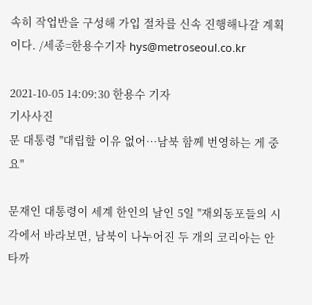속히 작업반을 구성해 가입 절차를 신속 진행해나갈 계획이다. /세종=한용수기자 hys@metroseoul.co.kr

2021-10-05 14:09:30 한용수 기자
기사사진
문 대통령 "대립할 이유 없어…남북 함께 번영하는 게 중요"

문재인 대통령이 세계 한인의 날인 5일 "재외동포들의 시각에서 바라보면, 남북이 나누어진 두 개의 코리아는 안타까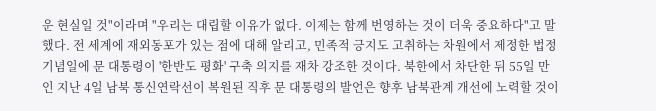운 현실일 것"이라며 "우리는 대립할 이유가 없다. 이제는 함께 번영하는 것이 더욱 중요하다"고 말했다. 전 세계에 재외동포가 있는 점에 대해 알리고, 민족적 긍지도 고취하는 차원에서 제정한 법정 기념일에 문 대통령이 '한반도 평화' 구축 의지를 재차 강조한 것이다. 북한에서 차단한 뒤 55일 만인 지난 4일 남북 통신연락선이 복원된 직후 문 대통령의 발언은 향후 남북관계 개선에 노력할 것이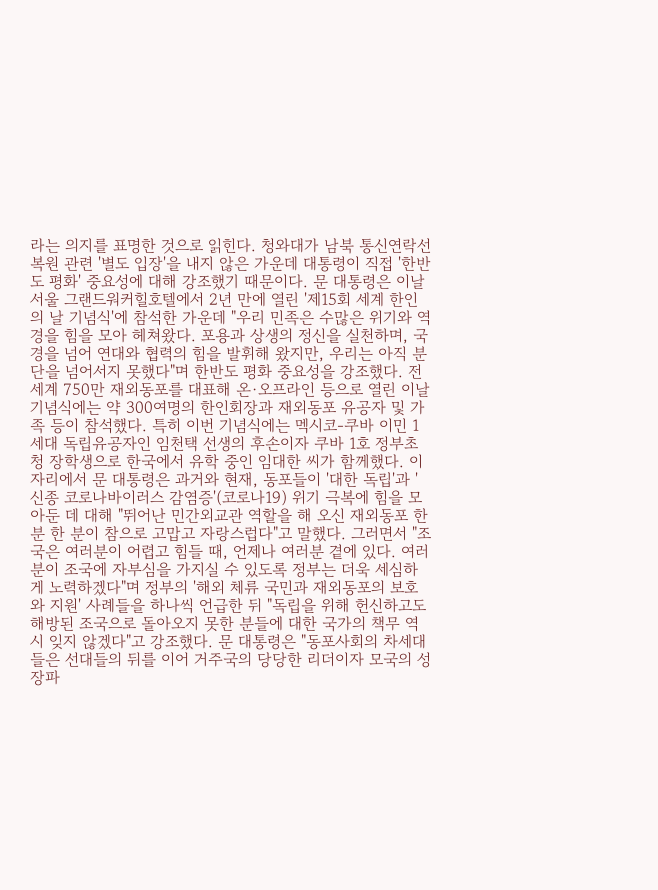라는 의지를 표명한 것으로 읽힌다. 청와대가 남북 통신연락선 복원 관련 '별도 입장'을 내지 않은 가운데 대통령이 직접 '한반도 평화' 중요성에 대해 강조했기 때문이다. 문 대통령은 이날 서울 그랜드워커힐호텔에서 2년 만에 열린 '제15회 세계 한인의 날 기념식'에 참석한 가운데 "우리 민족은 수많은 위기와 역경을 힘을 모아 헤쳐왔다. 포용과 상생의 정신을 실천하며, 국경을 넘어 연대와 협력의 힘을 발휘해 왔지만, 우리는 아직 분단을 넘어서지 못했다"며 한반도 평화 중요성을 강조했다. 전 세계 750만 재외동포를 대표해 온·오프라인 등으로 열린 이날 기념식에는 약 300여명의 한인회장과 재외동포 유공자 및 가족 등이 참석했다. 특히 이번 기념식에는 멕시코-쿠바 이민 1세대 독립유공자인 임천택 선생의 후손이자 쿠바 1호 정부초청 장학생으로 한국에서 유학 중인 임대한 씨가 함께했다. 이 자리에서 문 대통령은 과거와 현재, 동포들이 '대한 독립'과 '신종 코로나바이러스 감염증'(코로나19) 위기 극복에 힘을 모아둔 데 대해 "뛰어난 민간외교관 역할을 해 오신 재외동포 한 분 한 분이 참으로 고맙고 자랑스럽다"고 말했다. 그러면서 "조국은 여러분이 어렵고 힘들 때, 언제나 여러분 곁에 있다. 여러분이 조국에 자부심을 가지실 수 있도록 정부는 더욱 세심하게 노력하겠다"며 정부의 '해외 체류 국민과 재외동포의 보호와 지원' 사례들을 하나씩 언급한 뒤 "독립을 위해 헌신하고도 해방된 조국으로 돌아오지 못한 분들에 대한 국가의 책무 역시 잊지 않겠다"고 강조했다. 문 대통령은 "동포사회의 차세대들은 선대들의 뒤를 이어 거주국의 당당한 리더이자 모국의 성장파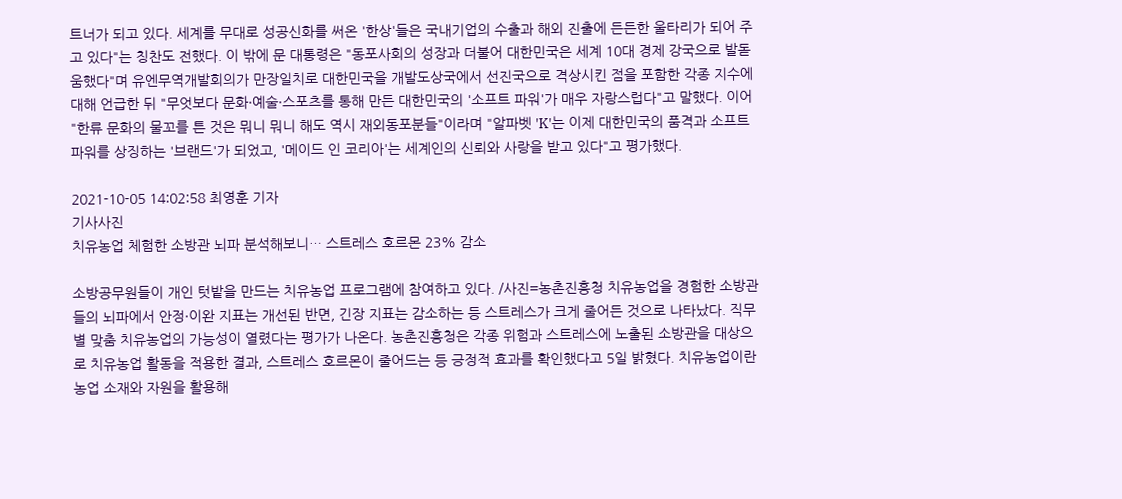트너가 되고 있다. 세계를 무대로 성공신화를 써온 '한상'들은 국내기업의 수출과 해외 진출에 든든한 울타리가 되어 주고 있다"는 칭찬도 전했다. 이 밖에 문 대통령은 "동포사회의 성장과 더불어 대한민국은 세계 10대 경제 강국으로 발돋움했다"며 유엔무역개발회의가 만장일치로 대한민국을 개발도상국에서 선진국으로 격상시킨 점을 포함한 각종 지수에 대해 언급한 뒤 "무엇보다 문화·예술·스포츠를 통해 만든 대한민국의 '소프트 파워'가 매우 자랑스럽다"고 말했다. 이어 "한류 문화의 물꼬를 튼 것은 뭐니 뭐니 해도 역시 재외동포분들"이라며 "알파벳 'K'는 이제 대한민국의 품격과 소프트 파워를 상징하는 '브랜드'가 되었고, '메이드 인 코리아'는 세계인의 신뢰와 사랑을 받고 있다"고 평가했다.

2021-10-05 14:02:58 최영훈 기자
기사사진
치유농업 체험한 소방관 뇌파 분석해보니… 스트레스 호르몬 23% 감소

소방공무원들이 개인 텃밭을 만드는 치유농업 프로그램에 참여하고 있다. /사진=농촌진흥청 치유농업을 경험한 소방관들의 뇌파에서 안정·이완 지표는 개선된 반면, 긴장 지표는 감소하는 등 스트레스가 크게 줄어든 것으로 나타났다. 직무별 맞춤 치유농업의 가능성이 열렸다는 평가가 나온다. 농촌진흥청은 각종 위험과 스트레스에 노출된 소방관을 대상으로 치유농업 활동을 적용한 결과, 스트레스 호르몬이 줄어드는 등 긍정적 효과를 확인했다고 5일 밝혔다. 치유농업이란 농업 소재와 자원을 활용해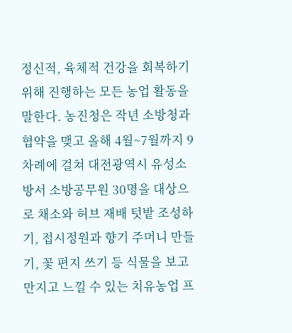정신적, 육체적 건강을 회복하기 위해 진행하는 모든 농업 활동을 말한다. 농진청은 작년 소방청과 협약을 맺고 올해 4월~7월까지 9차례에 걸쳐 대전광역시 유성소방서 소방공무원 30명을 대상으로 채소와 허브 재배 텃밭 조성하기, 접시정원과 향기 주머니 만들기, 꽃 편지 쓰기 등 식물을 보고 만지고 느낄 수 있는 치유농업 프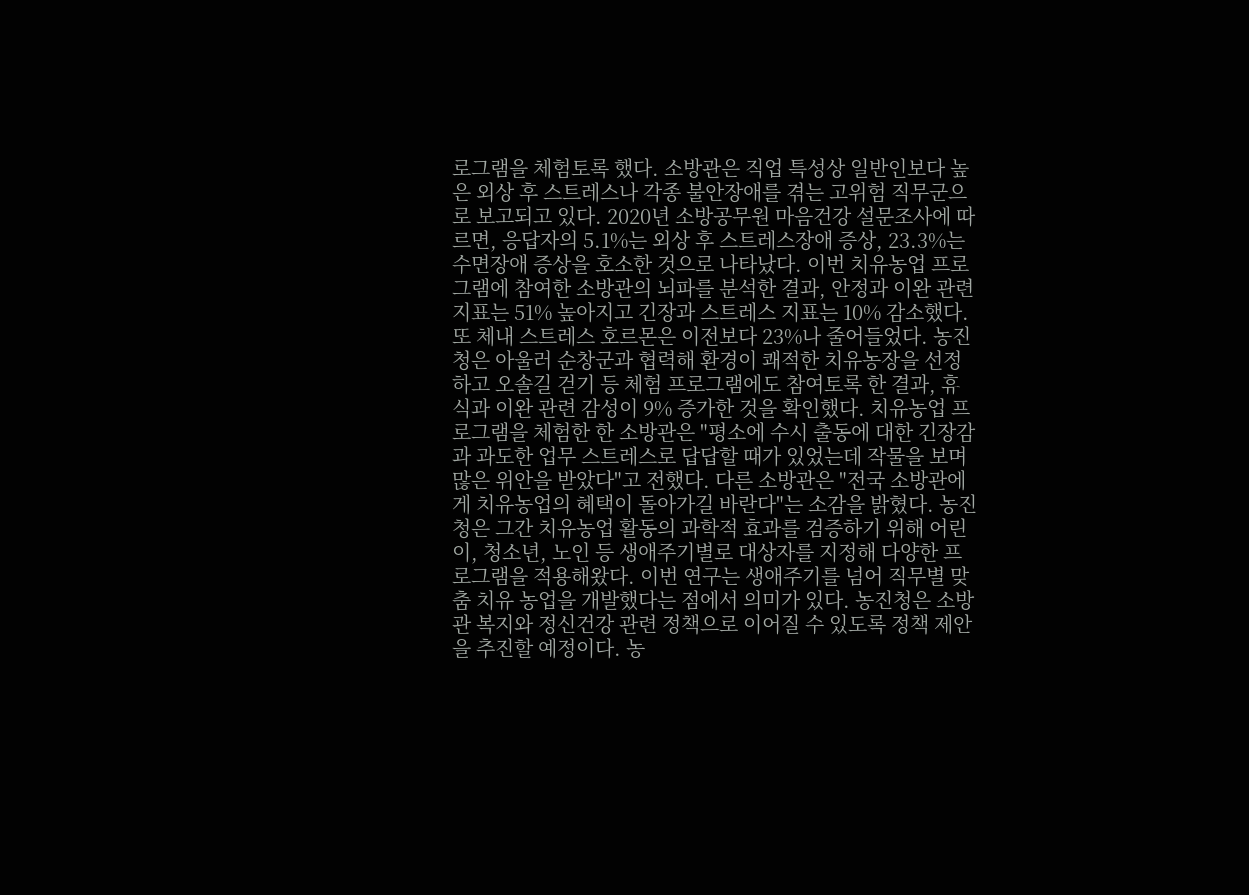로그램을 체험토록 했다. 소방관은 직업 특성상 일반인보다 높은 외상 후 스트레스나 각종 불안장애를 겪는 고위험 직무군으로 보고되고 있다. 2020년 소방공무원 마음건강 설문조사에 따르면, 응답자의 5.1%는 외상 후 스트레스장애 증상, 23.3%는 수면장애 증상을 호소한 것으로 나타났다. 이번 치유농업 프로그램에 참여한 소방관의 뇌파를 분석한 결과, 안정과 이완 관련 지표는 51% 높아지고 긴장과 스트레스 지표는 10% 감소했다. 또 체내 스트레스 호르몬은 이전보다 23%나 줄어들었다. 농진청은 아울러 순창군과 협력해 환경이 쾌적한 치유농장을 선정하고 오솔길 걷기 등 체험 프로그램에도 참여토록 한 결과, 휴식과 이완 관련 감성이 9% 증가한 것을 확인했다. 치유농업 프로그램을 체험한 한 소방관은 "평소에 수시 출동에 대한 긴장감과 과도한 업무 스트레스로 답답할 때가 있었는데 작물을 보며 많은 위안을 받았다"고 전했다. 다른 소방관은 "전국 소방관에게 치유농업의 혜택이 돌아가길 바란다"는 소감을 밝혔다. 농진청은 그간 치유농업 활동의 과학적 효과를 검증하기 위해 어린이, 청소년, 노인 등 생애주기별로 대상자를 지정해 다양한 프로그램을 적용해왔다. 이번 연구는 생애주기를 넘어 직무별 맞춤 치유 농업을 개발했다는 점에서 의미가 있다. 농진청은 소방관 복지와 정신건강 관련 정책으로 이어질 수 있도록 정책 제안을 추진할 예정이다. 농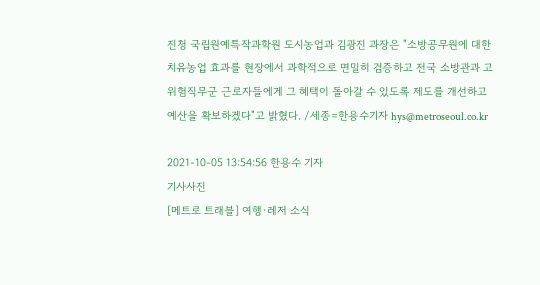진청 국립원예특작과학원 도시농업과 김광진 과장은 "소방공무원에 대한 치유농업 효과를 현장에서 과학적으로 면밀히 검증하고 전국 소방관과 고위험직무군 근로자들에게 그 혜택이 돌아갈 수 있도록 제도를 개선하고 예산을 확보하겠다"고 밝혔다. /세종=한용수기자 hys@metroseoul.co.kr

2021-10-05 13:54:56 한용수 기자
기사사진
[메트로 트래블] 여행·레저 소식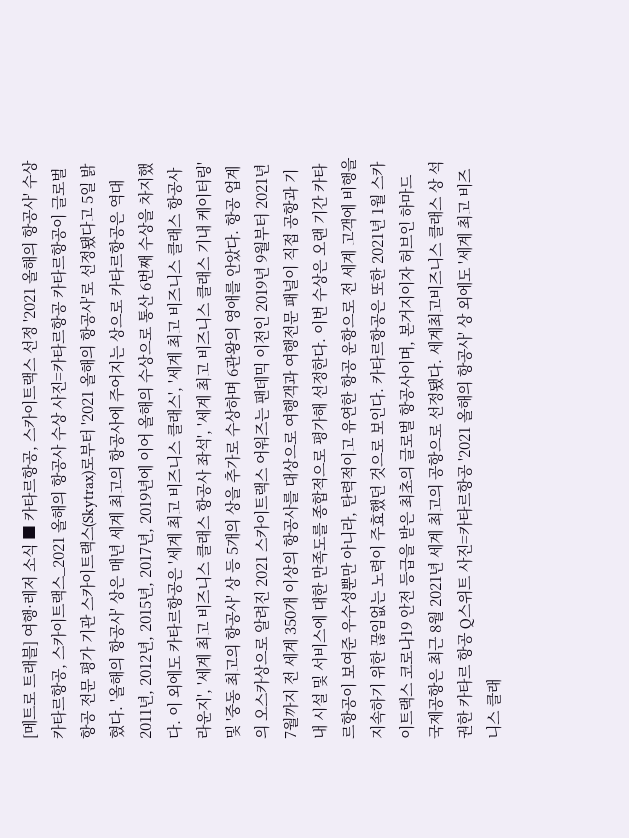[메트로 트래블] 여행·레저 소식 ■ 카타르항공, 스카이트랙스 선정 '2021 올해의 항공사' 수상 카타르항공, 스카이트랙스_2021 올해의 항공사 수상 사진=카타르항공 카타르항공이 글로벌 항공 전문 평가 기관 스카이트랙스(Skytrax)로부터 '2021 올해의 항공사'로 선정됐다고 5일 밝혔다. '올해의 항공사' 상은 매년 세계 최고의 항공사에 주어지는 상으로 카타르항공은 역대 2011년, 2012년, 2015년, 2017년, 2019년에 이어 올해의 수상으로 통산 6번째 수상을 차지했다. 이 외에도 카타르항공은 '세계 최고 비즈니스 클래스', '세계 최고 비즈니스 클래스 항공사 라운지', '세계 최고 비즈니스 클래스 항공사 좌석', '세계 최고 비즈니스 클래스 기내 케이터링' 및 '중동 최고의 항공사' 상 등 5개의 상을 추가로 수상하며 6관왕의 영애를 안았다. 항공 업계의 오스카상으로 알려진 2021 스카이트랙스 어워즈는 팬데믹 이전인 2019년 9월부터 2021년 7월까지 전 세계 350개 이상의 항공사를 대상으로 여행객과 여행전문 패널이 직접 공항과 기내 시설 및 서비스에 대한 만족도를 종합적으로 평가해 선정한다. 이번 수상은 오랜 기간 카타르항공이 보여준 우수성뿐만 아니라, 탄력적이고 유연한 항공 운항으로 전 세계 고객에 비행을 지속하기 위한 끊임없는 노력이 주효했던 것으로 보인다. 카타르항공은 또한 2021년 1월 스카이트랙스 코로나19 안전 등급을 받은 최초의 글로벌 항공사이며, 본거지이자 허브인 하마드 국제공항은 최근 8월 2021년 세계 최고의 공항으로 선정됐다. 세계최고비즈니스 클래스 상 석권한 카타르 항공 Q스위트 사진=카타르항공 '2021 올해의 항공사' 상 외에도 '세계 최고 비즈니스 클래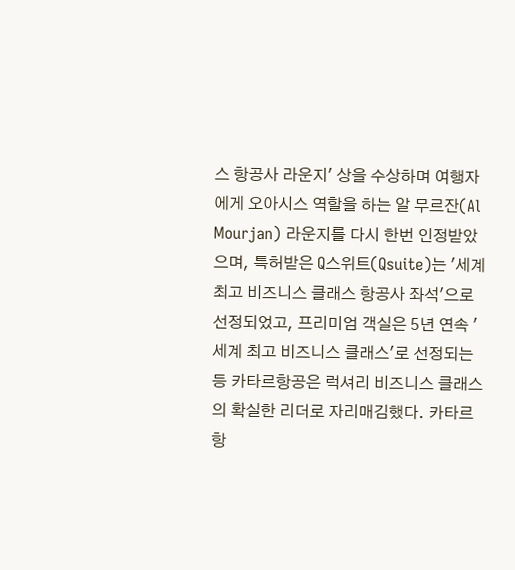스 항공사 라운지' 상을 수상하며 여행자에게 오아시스 역할을 하는 알 무르잔(Al Mourjan) 라운지를 다시 한번 인정받았으며, 특허받은 Q스위트(Qsuite)는 '세계 최고 비즈니스 클래스 항공사 좌석'으로 선정되었고, 프리미엄 객실은 5년 연속 '세계 최고 비즈니스 클래스'로 선정되는 등 카타르항공은 럭셔리 비즈니스 클래스의 확실한 리더로 자리매김했다. 카타르항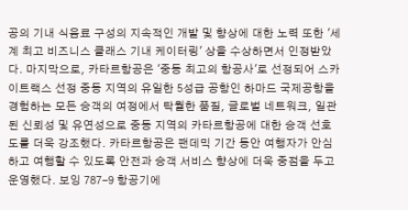공의 기내 식음료 구성의 지속적인 개발 및 향상에 대한 노력 또한 '세계 최고 비즈니스 클래스 기내 케이터링' 상을 수상하면서 인정받았다. 마지막으로, 카타르항공은 '중동 최고의 항공사'로 선정되어 스카이트랙스 선정 중동 지역의 유일한 5성급 공항인 하마드 국제공항을 경험하는 모든 승객의 여정에서 탁월한 품질, 글로벌 네트워크, 일관된 신뢰성 및 유연성으로 중동 지역의 카타르항공에 대한 승객 선호도를 더욱 강조했다. 카타르항공은 팬데믹 기간 동안 여행자가 안심하고 여행할 수 있도록 안전과 승객 서비스 향상에 더욱 중점을 두고 운영했다. 보잉 787-9 항공기에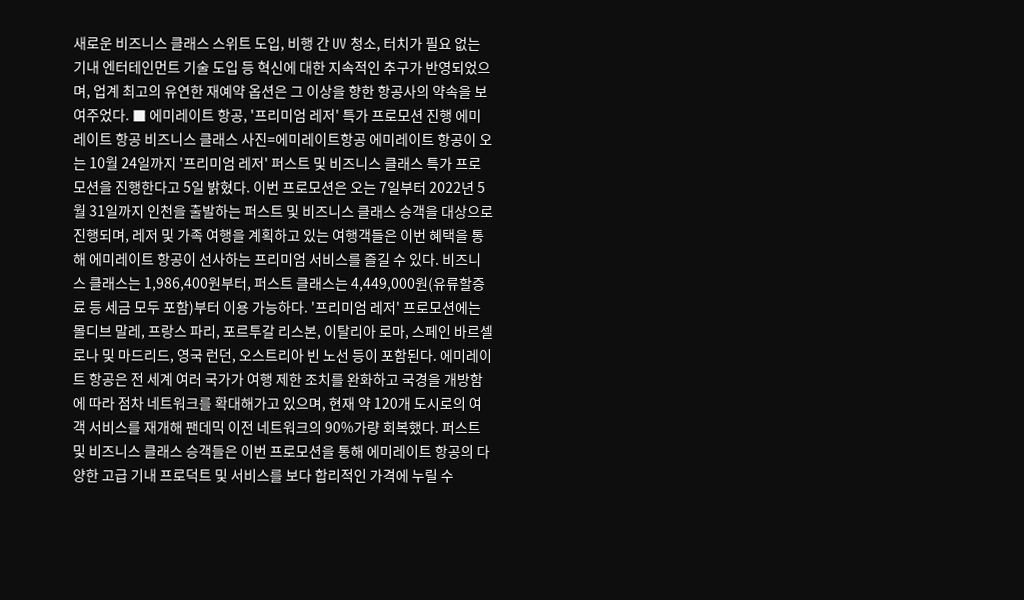새로운 비즈니스 클래스 스위트 도입, 비행 간 UV 청소, 터치가 필요 없는 기내 엔터테인먼트 기술 도입 등 혁신에 대한 지속적인 추구가 반영되었으며, 업계 최고의 유연한 재예약 옵션은 그 이상을 향한 항공사의 약속을 보여주었다. ■ 에미레이트 항공, '프리미엄 레저' 특가 프로모션 진행 에미레이트 항공 비즈니스 클래스 사진=에미레이트항공 에미레이트 항공이 오는 10월 24일까지 '프리미엄 레저' 퍼스트 및 비즈니스 클래스 특가 프로모션을 진행한다고 5일 밝혔다. 이번 프로모션은 오는 7일부터 2022년 5월 31일까지 인천을 출발하는 퍼스트 및 비즈니스 클래스 승객을 대상으로 진행되며, 레저 및 가족 여행을 계획하고 있는 여행객들은 이번 혜택을 통해 에미레이트 항공이 선사하는 프리미엄 서비스를 즐길 수 있다. 비즈니스 클래스는 1,986,400원부터, 퍼스트 클래스는 4,449,000원(유류할증료 등 세금 모두 포함)부터 이용 가능하다. '프리미엄 레저' 프로모션에는 몰디브 말레, 프랑스 파리, 포르투갈 리스본, 이탈리아 로마, 스페인 바르셀로나 및 마드리드, 영국 런던, 오스트리아 빈 노선 등이 포함된다. 에미레이트 항공은 전 세계 여러 국가가 여행 제한 조치를 완화하고 국경을 개방함에 따라 점차 네트워크를 확대해가고 있으며, 현재 약 120개 도시로의 여객 서비스를 재개해 팬데믹 이전 네트워크의 90%가량 회복했다. 퍼스트 및 비즈니스 클래스 승객들은 이번 프로모션을 통해 에미레이트 항공의 다양한 고급 기내 프로덕트 및 서비스를 보다 합리적인 가격에 누릴 수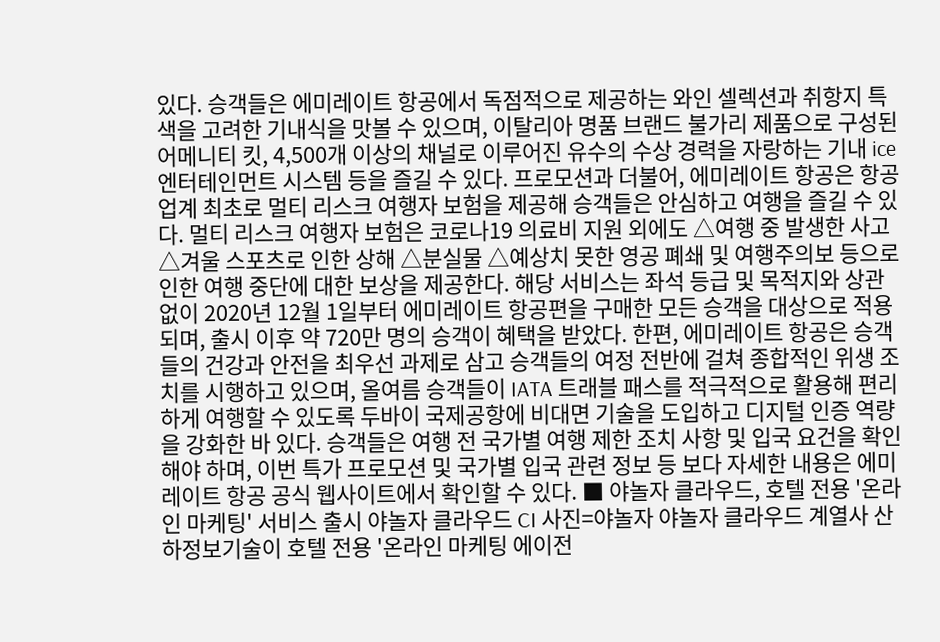있다. 승객들은 에미레이트 항공에서 독점적으로 제공하는 와인 셀렉션과 취항지 특색을 고려한 기내식을 맛볼 수 있으며, 이탈리아 명품 브랜드 불가리 제품으로 구성된 어메니티 킷, 4,500개 이상의 채널로 이루어진 유수의 수상 경력을 자랑하는 기내 ice 엔터테인먼트 시스템 등을 즐길 수 있다. 프로모션과 더불어, 에미레이트 항공은 항공업계 최초로 멀티 리스크 여행자 보험을 제공해 승객들은 안심하고 여행을 즐길 수 있다. 멀티 리스크 여행자 보험은 코로나19 의료비 지원 외에도 △여행 중 발생한 사고 △겨울 스포츠로 인한 상해 △분실물 △예상치 못한 영공 폐쇄 및 여행주의보 등으로 인한 여행 중단에 대한 보상을 제공한다. 해당 서비스는 좌석 등급 및 목적지와 상관없이 2020년 12월 1일부터 에미레이트 항공편을 구매한 모든 승객을 대상으로 적용되며, 출시 이후 약 720만 명의 승객이 혜택을 받았다. 한편, 에미레이트 항공은 승객들의 건강과 안전을 최우선 과제로 삼고 승객들의 여정 전반에 걸쳐 종합적인 위생 조치를 시행하고 있으며, 올여름 승객들이 IATA 트래블 패스를 적극적으로 활용해 편리하게 여행할 수 있도록 두바이 국제공항에 비대면 기술을 도입하고 디지털 인증 역량을 강화한 바 있다. 승객들은 여행 전 국가별 여행 제한 조치 사항 및 입국 요건을 확인해야 하며, 이번 특가 프로모션 및 국가별 입국 관련 정보 등 보다 자세한 내용은 에미레이트 항공 공식 웹사이트에서 확인할 수 있다. ■ 야놀자 클라우드, 호텔 전용 '온라인 마케팅' 서비스 출시 야놀자 클라우드 CI 사진=야놀자 야놀자 클라우드 계열사 산하정보기술이 호텔 전용 '온라인 마케팅 에이전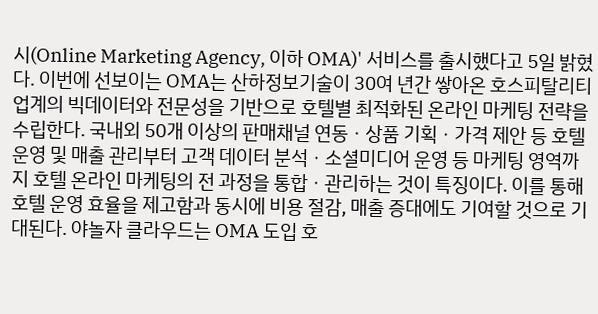시(Online Marketing Agency, 이하 OMA)' 서비스를 출시했다고 5일 밝혔다. 이번에 선보이는 OMA는 산하정보기술이 30여 년간 쌓아온 호스피탈리티 업계의 빅데이터와 전문성을 기반으로 호텔별 최적화된 온라인 마케팅 전략을 수립한다. 국내외 50개 이상의 판매채널 연동ㆍ상품 기획ㆍ가격 제안 등 호텔 운영 및 매출 관리부터 고객 데이터 분석ㆍ소셜미디어 운영 등 마케팅 영역까지 호텔 온라인 마케팅의 전 과정을 통합ㆍ관리하는 것이 특징이다. 이를 통해 호텔 운영 효율을 제고함과 동시에 비용 절감, 매출 증대에도 기여할 것으로 기대된다. 야놀자 클라우드는 OMA 도입 호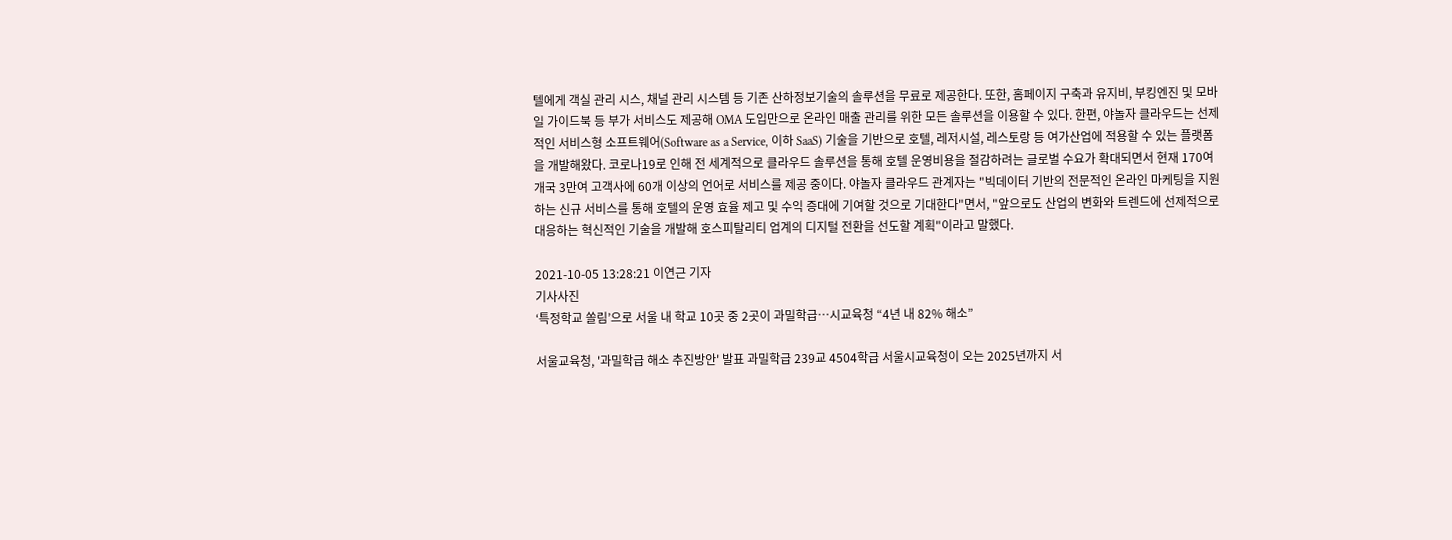텔에게 객실 관리 시스, 채널 관리 시스템 등 기존 산하정보기술의 솔루션을 무료로 제공한다. 또한, 홈페이지 구축과 유지비, 부킹엔진 및 모바일 가이드북 등 부가 서비스도 제공해 OMA 도입만으로 온라인 매출 관리를 위한 모든 솔루션을 이용할 수 있다. 한편, 야놀자 클라우드는 선제적인 서비스형 소프트웨어(Software as a Service, 이하 SaaS) 기술을 기반으로 호텔, 레저시설, 레스토랑 등 여가산업에 적용할 수 있는 플랫폼을 개발해왔다. 코로나19로 인해 전 세계적으로 클라우드 솔루션을 통해 호텔 운영비용을 절감하려는 글로벌 수요가 확대되면서 현재 170여 개국 3만여 고객사에 60개 이상의 언어로 서비스를 제공 중이다. 야놀자 클라우드 관계자는 "빅데이터 기반의 전문적인 온라인 마케팅을 지원하는 신규 서비스를 통해 호텔의 운영 효율 제고 및 수익 증대에 기여할 것으로 기대한다"면서, "앞으로도 산업의 변화와 트렌드에 선제적으로 대응하는 혁신적인 기술을 개발해 호스피탈리티 업계의 디지털 전환을 선도할 계획"이라고 말했다.

2021-10-05 13:28:21 이연근 기자
기사사진
‘특정학교 쏠림’으로 서울 내 학교 10곳 중 2곳이 과밀학급…시교육청 “4년 내 82% 해소”

서울교육청, '과밀학급 해소 추진방안' 발표 과밀학급 239교 4504학급 서울시교육청이 오는 2025년까지 서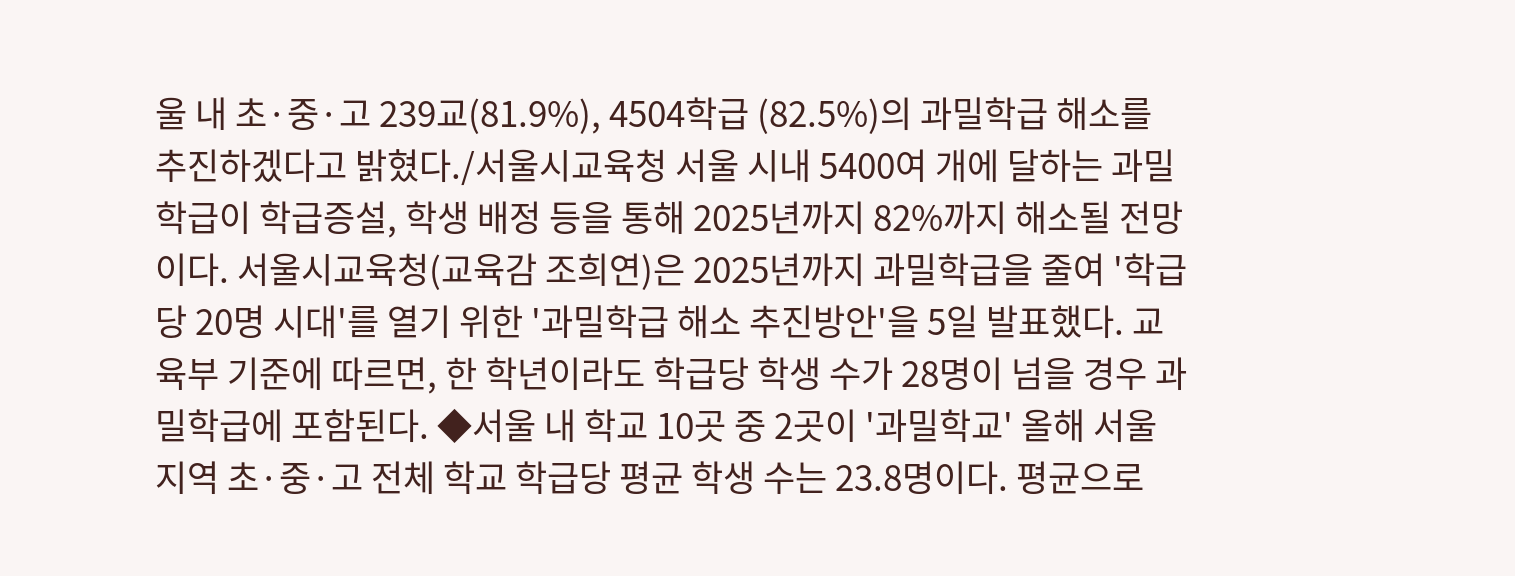울 내 초·중·고 239교(81.9%), 4504학급 (82.5%)의 과밀학급 해소를 추진하겠다고 밝혔다./서울시교육청 서울 시내 5400여 개에 달하는 과밀학급이 학급증설, 학생 배정 등을 통해 2025년까지 82%까지 해소될 전망이다. 서울시교육청(교육감 조희연)은 2025년까지 과밀학급을 줄여 '학급당 20명 시대'를 열기 위한 '과밀학급 해소 추진방안'을 5일 발표했다. 교육부 기준에 따르면, 한 학년이라도 학급당 학생 수가 28명이 넘을 경우 과밀학급에 포함된다. ◆서울 내 학교 10곳 중 2곳이 '과밀학교' 올해 서울 지역 초·중·고 전체 학교 학급당 평균 학생 수는 23.8명이다. 평균으로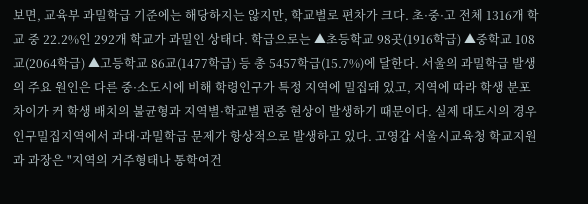보면, 교육부 과밀학급 기준에는 해당하지는 않지만, 학교별로 편차가 크다. 초·중·고 전체 1316개 학교 중 22.2%인 292개 학교가 과밀인 상태다. 학급으로는 ▲초등학교 98곳(1916학급) ▲중학교 108교(2064학급) ▲고등학교 86교(1477학급) 등 총 5457학급(15.7%)에 달한다. 서울의 과밀학급 발생의 주요 원인은 다른 중·소도시에 비해 학령인구가 특정 지역에 밀집돼 있고, 지역에 따라 학생 분포 차이가 커 학생 배치의 불균형과 지역별·학교별 편중 현상이 발생하기 때문이다. 실제 대도시의 경우 인구밀집지역에서 과대·과밀학급 문제가 항상적으로 발생하고 있다. 고영갑 서울시교육청 학교지원과 과장은 "지역의 거주형태나 통학여건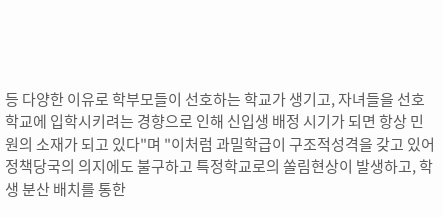등 다양한 이유로 학부모들이 선호하는 학교가 생기고, 자녀들을 선호학교에 입학시키려는 경향으로 인해 신입생 배정 시기가 되면 항상 민원의 소재가 되고 있다"며 "이처럼 과밀학급이 구조적성격을 갖고 있어 정책당국의 의지에도 불구하고 특정학교로의 쏠림현상이 발생하고, 학생 분산 배치를 통한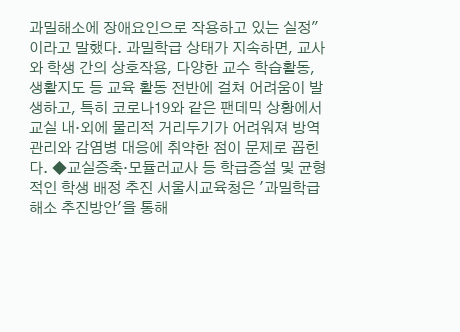과밀해소에 장애요인으로 작용하고 있는 실정"이라고 말했다. 과밀학급 상태가 지속하면, 교사와 학생 간의 상호작용, 다양한 교수 학습활동, 생활지도 등 교육 활동 전반에 걸쳐 어려움이 발생하고, 특히 코로나19와 같은 팬데믹 상황에서 교실 내·외에 물리적 거리두기가 어려워져 방역관리와 감염병 대응에 취약한 점이 문제로 꼽힌다. ◆교실증축·모듈러교사 등 학급증설 및 균형적인 학생 배정 추진 서울시교육청은 '과밀학급 해소 추진방안'을 통해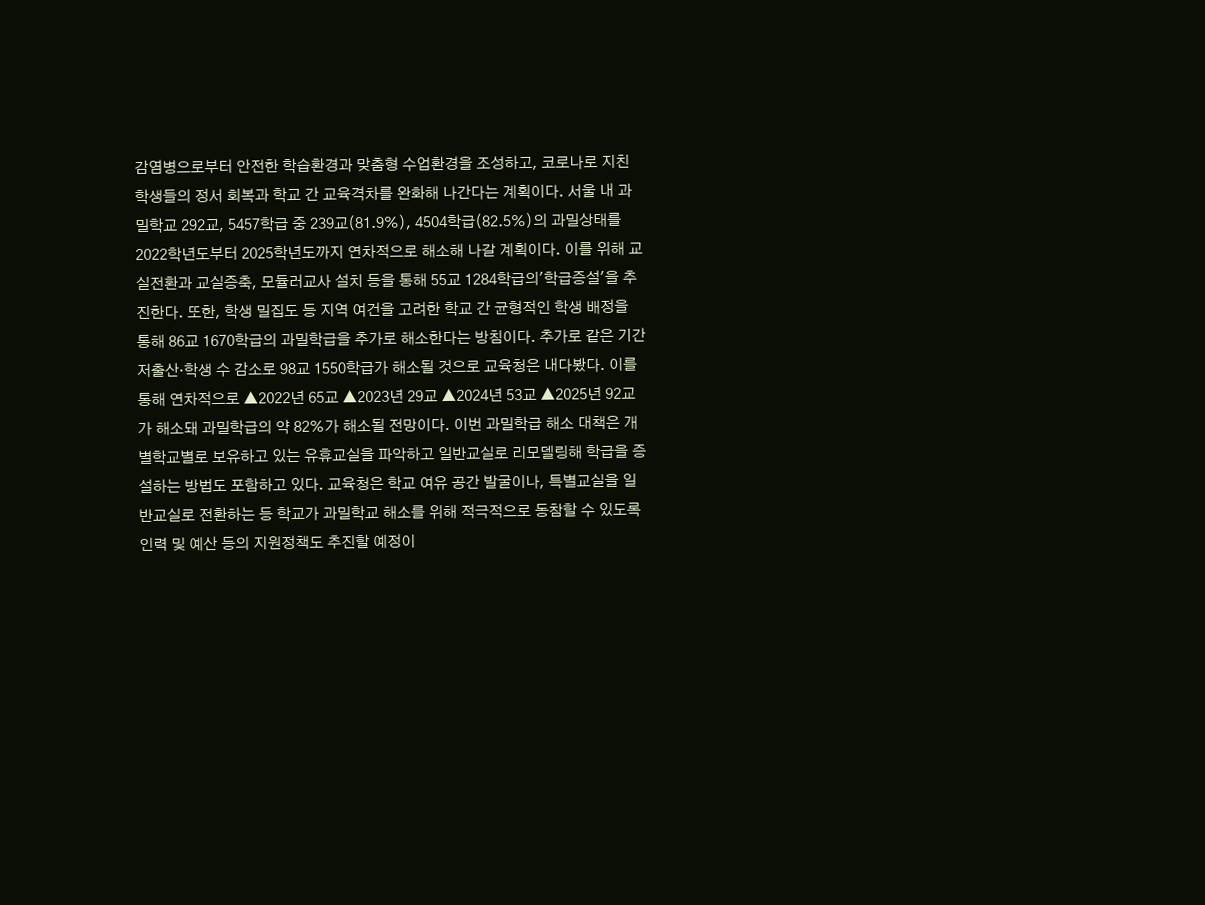감염병으로부터 안전한 학습환경과 맞춤형 수업환경을 조성하고, 코로나로 지친 학생들의 정서 회복과 학교 간 교육격차를 완화해 나간다는 계획이다. 서울 내 과밀학교 292교, 5457학급 중 239교(81.9%), 4504학급(82.5%)의 과밀상태를 2022학년도부터 2025학년도까지 연차적으로 해소해 나갈 계획이다. 이를 위해 교실전환과 교실증축, 모듈러교사 설치 등을 통해 55교 1284학급의'학급증설'을 추진한다. 또한, 학생 밀집도 등 지역 여건을 고려한 학교 간 균형적인 학생 배정을 통해 86교 1670학급의 과밀학급을 추가로 해소한다는 방침이다. 추가로 같은 기간 저출산·학생 수 감소로 98교 1550학급가 해소될 것으로 교육청은 내다봤다. 이를 통해 연차적으로 ▲2022년 65교 ▲2023년 29교 ▲2024년 53교 ▲2025년 92교가 해소돼 과밀학급의 약 82%가 해소될 전망이다. 이번 과밀학급 해소 대책은 개별학교별로 보유하고 있는 유휴교실을 파악하고 일반교실로 리모델링해 학급을 증설하는 방법도 포함하고 있다. 교육청은 학교 여유 공간 발굴이나, 특별교실을 일반교실로 전환하는 등 학교가 과밀학교 해소를 위해 적극적으로 동참할 수 있도록 인력 및 예산 등의 지원정책도 추진할 예정이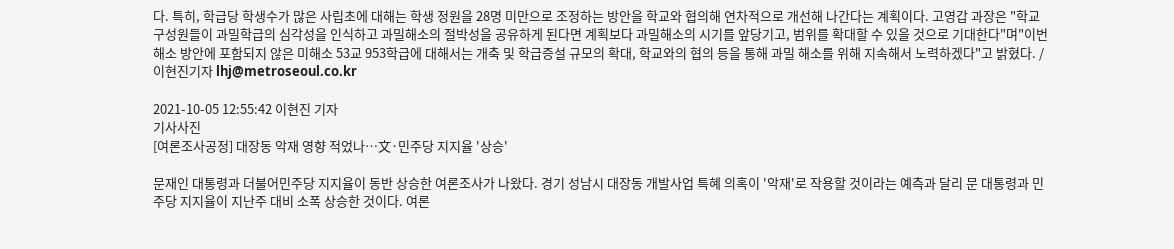다. 특히, 학급당 학생수가 많은 사립초에 대해는 학생 정원을 28명 미만으로 조정하는 방안을 학교와 협의해 연차적으로 개선해 나간다는 계획이다. 고영갑 과장은 "학교구성원들이 과밀학급의 심각성을 인식하고 과밀해소의 절박성을 공유하게 된다면 계획보다 과밀해소의 시기를 앞당기고, 범위를 확대할 수 있을 것으로 기대한다"며"이번 해소 방안에 포함되지 않은 미해소 53교 953학급에 대해서는 개축 및 학급증설 규모의 확대, 학교와의 협의 등을 통해 과밀 해소를 위해 지속해서 노력하겠다"고 밝혔다. /이현진기자 lhj@metroseoul.co.kr

2021-10-05 12:55:42 이현진 기자
기사사진
[여론조사공정] 대장동 악재 영향 적었나…文·민주당 지지율 '상승'

문재인 대통령과 더불어민주당 지지율이 동반 상승한 여론조사가 나왔다. 경기 성남시 대장동 개발사업 특혜 의혹이 '악재'로 작용할 것이라는 예측과 달리 문 대통령과 민주당 지지율이 지난주 대비 소폭 상승한 것이다. 여론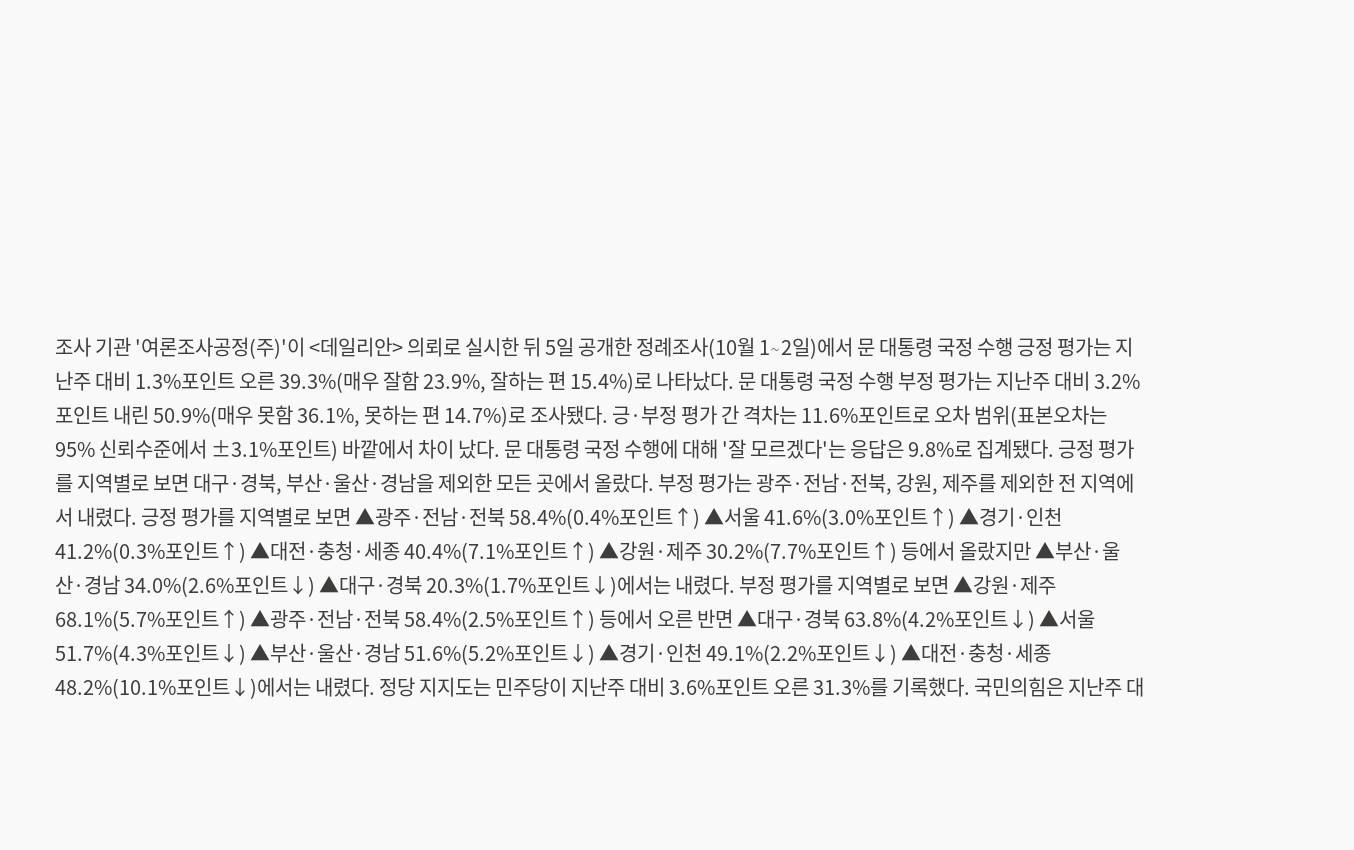조사 기관 '여론조사공정(주)'이 <데일리안> 의뢰로 실시한 뒤 5일 공개한 정례조사(10월 1∼2일)에서 문 대통령 국정 수행 긍정 평가는 지난주 대비 1.3%포인트 오른 39.3%(매우 잘함 23.9%, 잘하는 편 15.4%)로 나타났다. 문 대통령 국정 수행 부정 평가는 지난주 대비 3.2%포인트 내린 50.9%(매우 못함 36.1%, 못하는 편 14.7%)로 조사됐다. 긍·부정 평가 간 격차는 11.6%포인트로 오차 범위(표본오차는 95% 신뢰수준에서 ±3.1%포인트) 바깥에서 차이 났다. 문 대통령 국정 수행에 대해 '잘 모르겠다'는 응답은 9.8%로 집계됐다. 긍정 평가를 지역별로 보면 대구·경북, 부산·울산·경남을 제외한 모든 곳에서 올랐다. 부정 평가는 광주·전남·전북, 강원, 제주를 제외한 전 지역에서 내렸다. 긍정 평가를 지역별로 보면 ▲광주·전남·전북 58.4%(0.4%포인트↑) ▲서울 41.6%(3.0%포인트↑) ▲경기·인천 41.2%(0.3%포인트↑) ▲대전·충청·세종 40.4%(7.1%포인트↑) ▲강원·제주 30.2%(7.7%포인트↑) 등에서 올랐지만 ▲부산·울산·경남 34.0%(2.6%포인트↓) ▲대구·경북 20.3%(1.7%포인트↓)에서는 내렸다. 부정 평가를 지역별로 보면 ▲강원·제주 68.1%(5.7%포인트↑) ▲광주·전남·전북 58.4%(2.5%포인트↑) 등에서 오른 반면 ▲대구·경북 63.8%(4.2%포인트↓) ▲서울 51.7%(4.3%포인트↓) ▲부산·울산·경남 51.6%(5.2%포인트↓) ▲경기·인천 49.1%(2.2%포인트↓) ▲대전·충청·세종 48.2%(10.1%포인트↓)에서는 내렸다. 정당 지지도는 민주당이 지난주 대비 3.6%포인트 오른 31.3%를 기록했다. 국민의힘은 지난주 대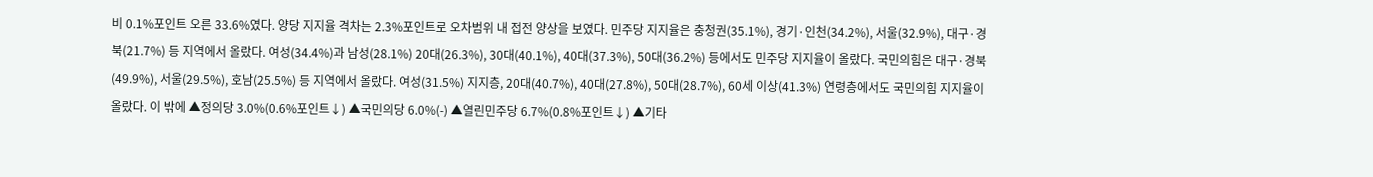비 0.1%포인트 오른 33.6%였다. 양당 지지율 격차는 2.3%포인트로 오차범위 내 접전 양상을 보였다. 민주당 지지율은 충청권(35.1%), 경기·인천(34.2%), 서울(32.9%), 대구·경북(21.7%) 등 지역에서 올랐다. 여성(34.4%)과 남성(28.1%) 20대(26.3%), 30대(40.1%), 40대(37.3%), 50대(36.2%) 등에서도 민주당 지지율이 올랐다. 국민의힘은 대구·경북(49.9%), 서울(29.5%), 호남(25.5%) 등 지역에서 올랐다. 여성(31.5%) 지지층, 20대(40.7%), 40대(27.8%), 50대(28.7%), 60세 이상(41.3%) 연령층에서도 국민의힘 지지율이 올랐다. 이 밖에 ▲정의당 3.0%(0.6%포인트↓) ▲국민의당 6.0%(-) ▲열린민주당 6.7%(0.8%포인트↓) ▲기타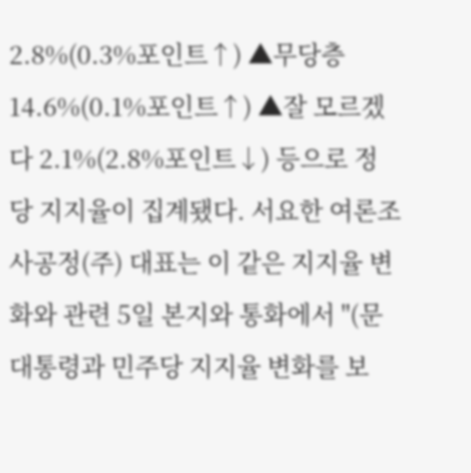2.8%(0.3%포인트↑) ▲무당층 14.6%(0.1%포인트↑) ▲잘 모르겠다 2.1%(2.8%포인트↓) 등으로 정당 지지율이 집계됐다. 서요한 여론조사공정(주) 대표는 이 같은 지지율 변화와 관련 5일 본지와 통화에서 "(문 대통령과 민주당 지지율 변화를 보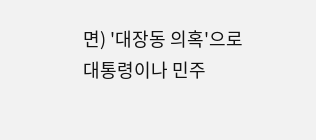면) '대장동 의혹'으로 대통령이나 민주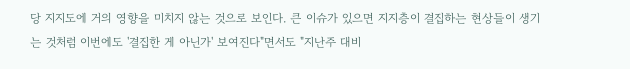당 지지도에 거의 영향을 미치지 않는 것으로 보인다. 큰 이슈가 있으면 지지층이 결집하는 현상들이 생기는 것처럼 이번에도 '결집한 게 아닌가' 보여진다"면서도 "지난주 대비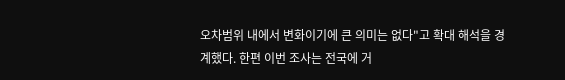오차범위 내에서 변화이기에 큰 의미는 없다"고 확대 해석을 경계했다. 한편 이번 조사는 전국에 거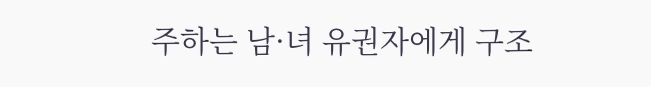주하는 남·녀 유권자에게 구조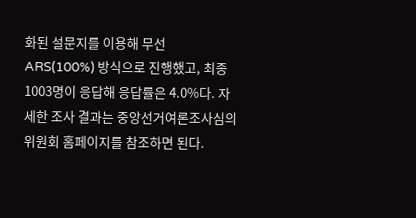화된 설문지를 이용해 무선 ARS(100%) 방식으로 진행했고, 최종 1003명이 응답해 응답률은 4.0%다. 자세한 조사 결과는 중앙선거여론조사심의위원회 홈페이지를 참조하면 된다.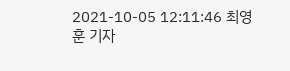2021-10-05 12:11:46 최영훈 기자